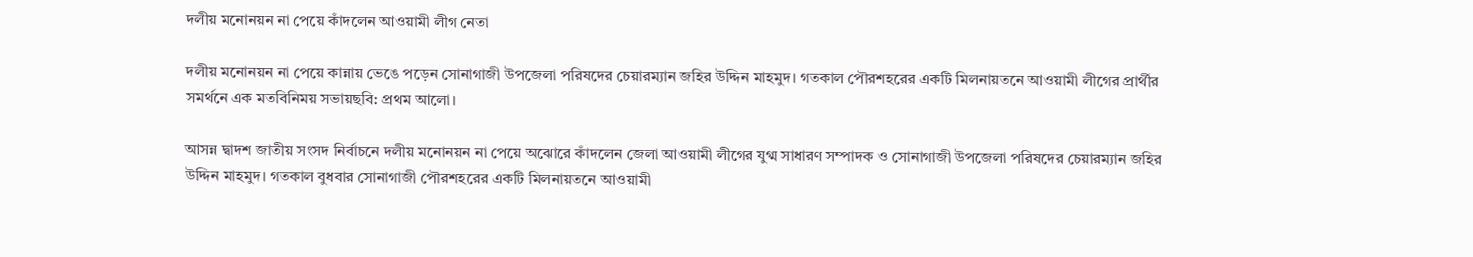দলীয় মনোনয়ন না পেয়ে কাঁদলেন আওয়ামী লীগ নেতা

দলীয় মনোনয়ন না পেয়ে কান্নায় ভেঙে পড়েন সোনাগাজী উপজেলা পরিষদের চেয়ারম্যান জহির উদ্দিন মাহমুদ। গতকাল পৌরশহরের একটি মিলনায়তনে আওয়ামী লীগের প্রার্থীর সমর্থনে এক মতবিনিময় সভায়ছবি: প্রথম আলো।

আসন্ন দ্বাদশ জাতীয় সংসদ নির্বাচনে দলীয় মনোনয়ন না পেয়ে অঝোরে কাঁদলেন জেলা আওয়ামী লীগের যুগ্ম সাধারণ সম্পাদক ও সোনাগাজী উপজেলা পরিষদের চেয়ারম্যান জহির উদ্দিন মাহমুদ। গতকাল বুধবার সোনাগাজী পৌরশহরের একটি মিলনায়তনে আওয়ামী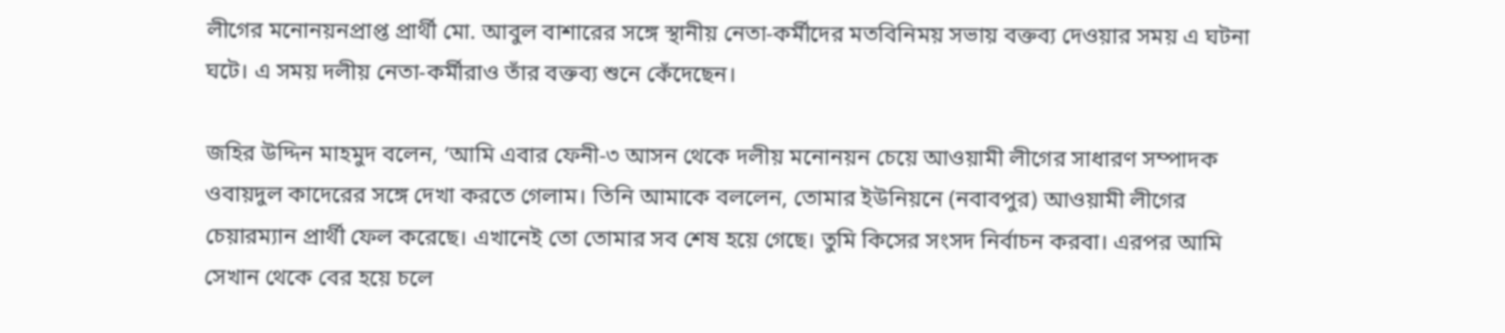লীগের মনোনয়নপ্রাপ্ত প্রার্থী মো. আবুল বাশারের সঙ্গে স্থানীয় নেতা-কর্মীদের মতবিনিময় সভায় বক্তব্য দেওয়ার সময় এ ঘটনা ঘটে। এ সময় দলীয় নেতা-কর্মীরাও তাঁর বক্তব্য শুনে কেঁদেছেন।

জহির উদ্দিন মাহমুদ বলেন, ‘আমি এবার ফেনী-৩ আসন থেকে দলীয় মনোনয়ন চেয়ে আওয়ামী লীগের সাধারণ সম্পাদক ওবায়দুল কাদেরের সঙ্গে দেখা করতে গেলাম। তিনি আমাকে বললেন, তোমার ইউনিয়নে (নবাবপুর) আওয়ামী লীগের চেয়ারম্যান প্রার্থী ফেল করেছে। এখানেই তো তোমার সব শেষ হয়ে গেছে। তুমি কিসের সংসদ নির্বাচন করবা। এরপর আমি সেখান থেকে বের হয়ে চলে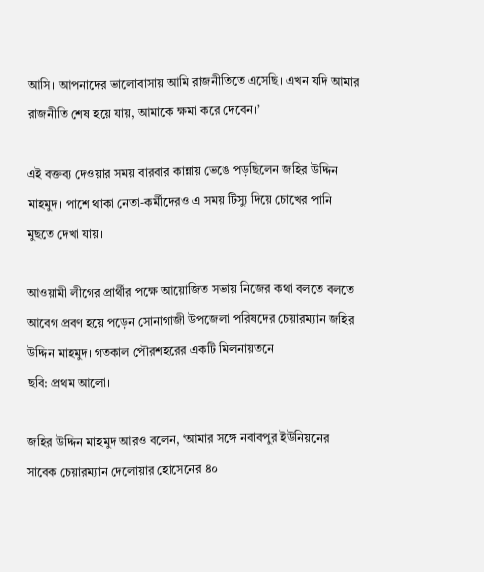আসি। আপনাদের ভালোবাসায় আমি রাজনীতিতে এসেছি। এখন যদি আমার রাজনীতি শেষ হয়ে যায়, আমাকে ক্ষমা করে দেবেন।’

এই বক্তব্য দেওয়ার সময় বারবার কান্নায় ভেঙে পড়ছিলেন জহির উদ্দিন মাহমুদ। পাশে থাকা নেতা-কর্মীদেরও এ সময় টিস্যু দিয়ে চোখের পানি মুছতে দেখা যায়।

আওয়ামী লীগের প্রার্থীর পক্ষে আয়োজিত সভায় নিজের কথা বলতে বলতে আবেগ প্রবণ হয়ে পড়েন সোনাগাজী উপজেলা পরিষদের চেয়ারম্যান জহির উদ্দিন মাহমুদ। গতকাল পৌরশহরের একটি মিলনায়তনে
ছবি: প্রথম আলো।

জহির উদ্দিন মাহমুদ আরও বলেন, ‘আমার সঙ্গে নবাবপুর ইউনিয়নের সাবেক চেয়ারম্যান দেলোয়ার হোসেনের ৪০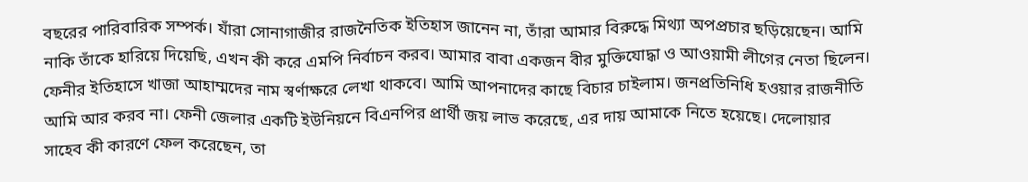বছরের পারিবারিক সম্পর্ক। যাঁরা সোনাগাজীর রাজনৈতিক ইতিহাস জানেন না, তাঁরা আমার বিরুদ্ধে মিথ্যা অপপ্রচার ছড়িয়েছেন। আমি নাকি তাঁকে হারিয়ে দিয়েছি, এখন কী করে এমপি নির্বাচন করব। আমার বাবা একজন বীর মুক্তিযোদ্ধা ও আওয়ামী লীগের নেতা ছিলেন। ফেনীর ইতিহাসে খাজা আহাম্মদের নাম স্বর্ণাক্ষরে লেখা থাকবে। আমি আপনাদের কাছে বিচার চাইলাম। জনপ্রতিনিধি হওয়ার রাজনীতি আমি আর করব না। ফেনী জেলার একটি ইউনিয়নে বিএনপির প্রার্থী জয় লাভ করেছে, এর দায় আমাকে নিতে হয়েছে। দেলোয়ার সাহেব কী কারণে ফেল করেছেন, তা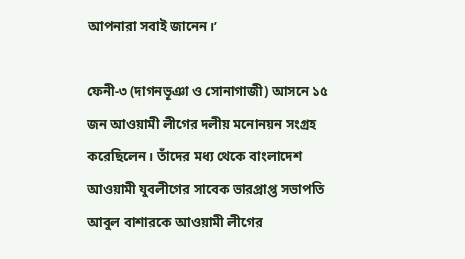আপনারা সবাই জানেন।’

ফেনী-৩ (দাগনভূঞা ও সোনাগাজী) আসনে ১৫ জন আওয়ামী লীগের দলীয় মনোনয়ন সংগ্রহ করেছিলেন। তাঁদের মধ্য থেকে বাংলাদেশ আওয়ামী যুবলীগের সাবেক ভারপ্রাপ্ত সভাপতি আবুল বাশারকে আওয়ামী লীগের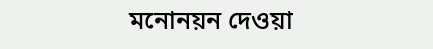মনোনয়ন দেওয়া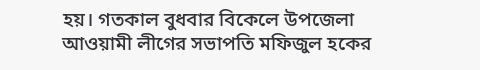হয়। গতকাল বুধবার বিকেলে উপজেলা আওয়ামী লীগের সভাপতি মফিজুল হকের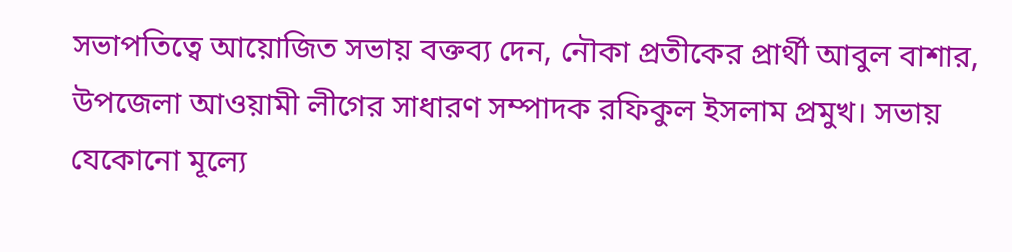সভাপতিত্বে আয়োজিত সভায় বক্তব্য দেন, নৌকা প্রতীকের প্রার্থী আবুল বাশার, উপজেলা আওয়ামী লীগের সাধারণ সম্পাদক রফিকুল ইসলাম প্রমুখ। সভায় যেকোনো মূল্যে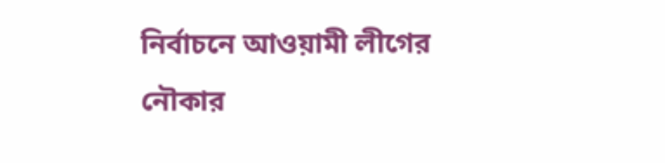নির্বাচনে আওয়ামী লীগের নৌকার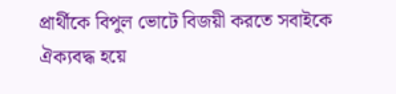প্রার্থীকে বিপুল ভোটে বিজয়ী করতে সবাইকে ঐক্যবদ্ধ হয়ে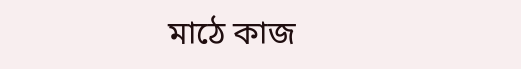মাঠে কাজ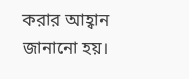করার আহ্বান জানানো হয়।